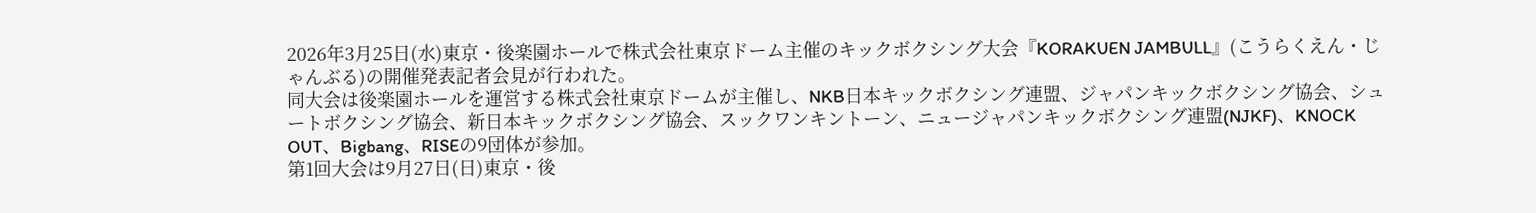2026年3月25日(水)東京・後楽園ホールで株式会社東京ドーム主催のキックボクシング大会『KORAKUEN JAMBULL』(こうらくえん・じゃんぶる)の開催発表記者会見が行われた。
同大会は後楽園ホールを運営する株式会社東京ドームが主催し、NKB日本キックボクシング連盟、ジャパンキックボクシング協会、シュートボクシング協会、新日本キックボクシング協会、スックワンキントーン、ニュージャパンキックボクシング連盟(NJKF)、KNOCK OUT、Bigbang、RISEの9団体が参加。
第1回大会は9月27日(日)東京・後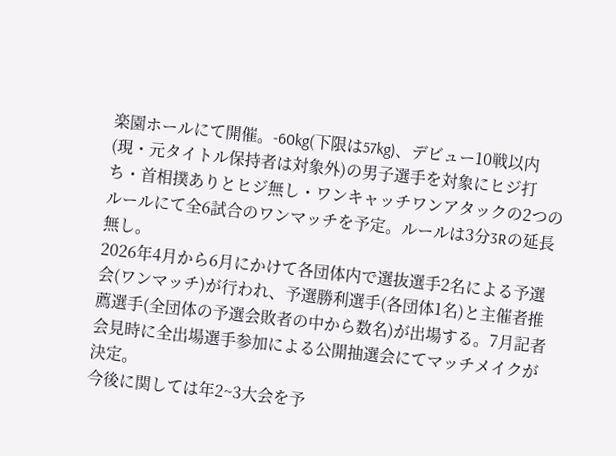楽園ホールにて開催。-60kg(下限は57kg)、デビュー10戦以内(現・元タイトル保持者は対象外)の男子選手を対象にヒジ打ち・首相撲ありとヒジ無し・ワンキャッチワンアタックの2つのルールにて全6試合のワンマッチを予定。ルールは3分3Rの延長無し。
2026年4月から6月にかけて各団体内で選抜選手2名による予選会(ワンマッチ)が行われ、予選勝利選手(各団体1名)と主催者推薦選手(全団体の予選会敗者の中から数名)が出場する。7月記者会見時に全出場選手参加による公開抽選会にてマッチメイクが決定。
今後に関しては年2~3大会を予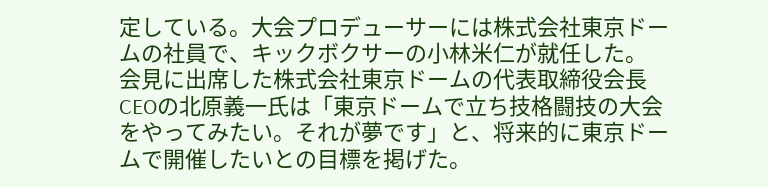定している。大会プロデューサーには株式会社東京ドームの社員で、キックボクサーの小林米仁が就任した。
会見に出席した株式会社東京ドームの代表取締役会長CEOの北原義一氏は「東京ドームで立ち技格闘技の大会をやってみたい。それが夢です」と、将来的に東京ドームで開催したいとの目標を掲げた。